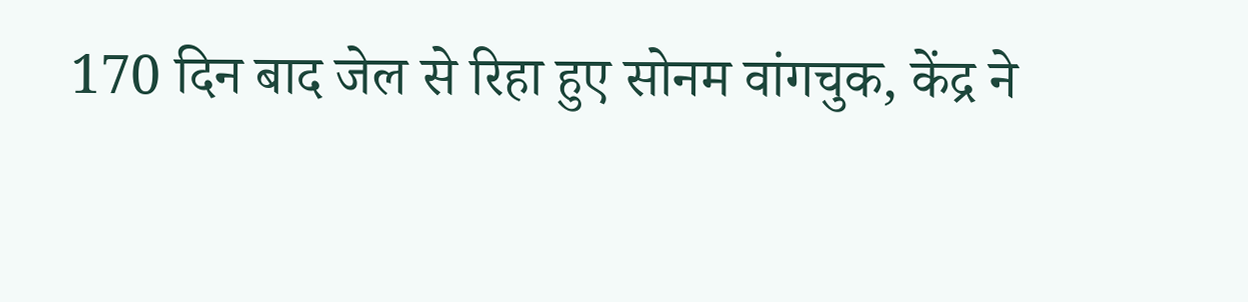170 दिन बाद जेल से रिहा हुए सोनम वांगचुक, केंद्र ने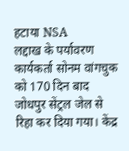हटाया NSA
लद्दाख के पर्यावरण कार्यकर्ता सोनम वांगचुक को 170 दिन बाद जोधपुर सेंट्रल जेल से रिहा कर दिया गया। केंद्र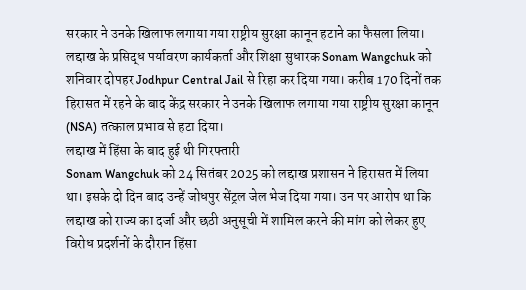सरकार ने उनके खिलाफ लगाया गया राष्ट्रीय सुरक्षा कानून हटाने का फैसला लिया।
लद्दाख के प्रसिद्ध पर्यावरण कार्यकर्ता और शिक्षा सुधारक Sonam Wangchuk को शनिवार दोपहर Jodhpur Central Jail से रिहा कर दिया गया। करीब 170 दिनों तक हिरासत में रहने के बाद केंद्र सरकार ने उनके खिलाफ लगाया गया राष्ट्रीय सुरक्षा कानून (NSA) तत्काल प्रभाव से हटा दिया।
लद्दाख में हिंसा के बाद हुई थी गिरफ्तारी
Sonam Wangchuk को 24 सितंबर 2025 को लद्दाख प्रशासन ने हिरासत में लिया था। इसके दो दिन बाद उन्हें जोधपुर सेंट्रल जेल भेज दिया गया। उन पर आरोप था कि लद्दाख को राज्य का दर्जा और छठी अनुसूची में शामिल करने की मांग को लेकर हुए विरोध प्रदर्शनों के दौरान हिंसा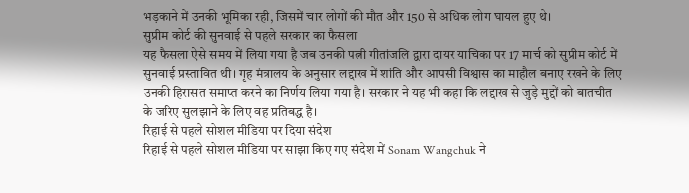भड़काने में उनकी भूमिका रही, जिसमें चार लोगों की मौत और 150 से अधिक लोग घायल हुए थे।
सुप्रीम कोर्ट की सुनवाई से पहले सरकार का फैसला
यह फैसला ऐसे समय में लिया गया है जब उनकी पत्नी गीतांजलि द्वारा दायर याचिका पर 17 मार्च को सुप्रीम कोर्ट में सुनवाई प्रस्तावित थी। गृह मंत्रालय के अनुसार लद्दाख में शांति और आपसी विश्वास का माहौल बनाए रखने के लिए उनकी हिरासत समाप्त करने का निर्णय लिया गया है। सरकार ने यह भी कहा कि लद्दाख से जुड़े मुद्दों को बातचीत के जरिए सुलझाने के लिए वह प्रतिबद्ध है।
रिहाई से पहले सोशल मीडिया पर दिया संदेश
रिहाई से पहले सोशल मीडिया पर साझा किए गए संदेश में Sonam Wangchuk ने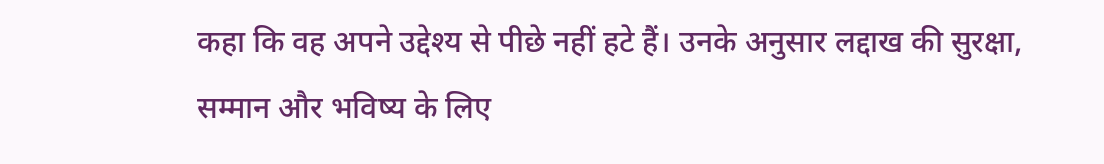कहा कि वह अपने उद्देश्य से पीछे नहीं हटे हैं। उनके अनुसार लद्दाख की सुरक्षा, सम्मान और भविष्य के लिए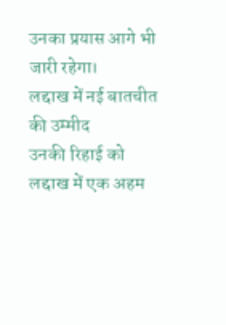उनका प्रयास आगे भी जारी रहेगा।
लद्दाख में नई बातचीत की उम्मीद
उनकी रिहाई को लद्दाख में एक अहम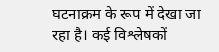घटनाक्रम के रूप में देखा जा रहा है। कई विश्लेषकों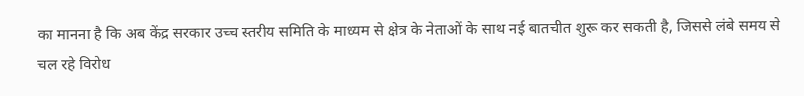का मानना है कि अब केंद्र सरकार उच्च स्तरीय समिति के माध्यम से क्षेत्र के नेताओं के साथ नई बातचीत शुरू कर सकती है, जिससे लंबे समय से चल रहे विरोध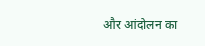और आंदोलन का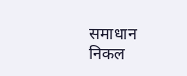समाधान निकल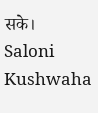सके।
Saloni Kushwaha